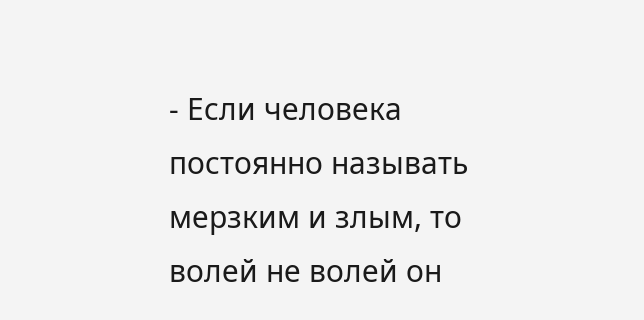- Если человека постоянно называть мерзким и злым, то волей не волей он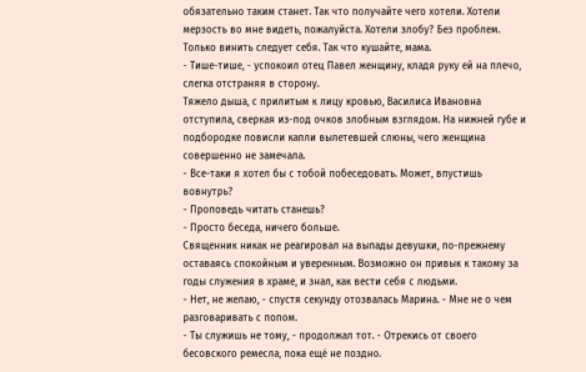обязательно таким станет. Так что получайте чего хотели. Хотели мерзость во мне видеть, пожалуйста. Хотели злобу? Без проблем. Только винить следует себя. Так что кушайте, мама.
- Тише-тише, - успокоил отец Павел женщину, кладя руку ей на плечо, слегка отстраняя в сторону.
Тяжело дыша, с прилитым к лицу кровью, Василиса Ивановна отступила, сверкая из-под очков злобным взглядом. На нижней губе и подбородке повисли капли вылетевшей слюны, чего женщина совершенно не замечала.
- Все-таки я хотел бы с тобой побеседовать. Может, впустишь вовнутрь?
- Проповедь читать станешь?
- Просто беседа, ничего больше.
Священник никак не реагировал на выпады девушки, по-прежнему оставаясь спокойным и уверенным. Возможно он привык к такому за годы служения в храме, и знал, как вести себя с людьми.
- Нет, не желаю, - спустя секунду отозвалась Марина. - Мне не о чем разговаривать с попом.
- Ты служишь не тому, - продолжал тот. - Отрекись от своего бесовского ремесла, пока ещё не поздно.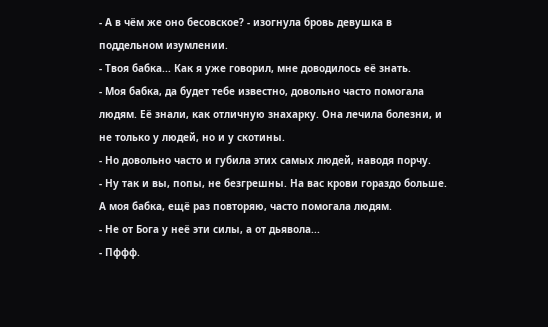- А в чём же оно бесовское? - изогнула бровь девушка в поддельном изумлении.
- Твоя бабка... Как я уже говорил, мне доводилось её знать.
- Моя бабка, да будет тебе известно, довольно часто помогала людям. Её знали, как отличную знахарку. Она лечила болезни, и не только у людей, но и у скотины.
- Но довольно часто и губила этих самых людей, наводя порчу.
- Ну так и вы, попы, не безгрешны. На вас крови гораздо больше. А моя бабка, ещё раз повторяю, часто помогала людям.
- Не от Бога у неё эти силы, а от дьявола...
- Пффф.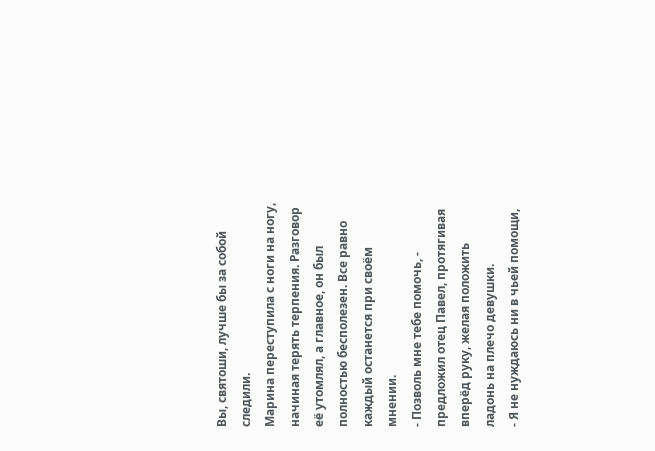Вы, святоши, лучше бы за собой следили.
Марина переступила с ноги на ногу, начиная терять терпения. Разговор её утомлял, а главное, он был полностью бесполезен. Все равно каждый останется при своём мнении.
- Позволь мне тебе помочь, - предложил отец Павел, протягивая вперёд руку, желая положить ладонь на плечо девушки.
- Я не нуждаюсь ни в чьей помощи,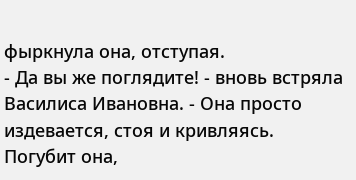фыркнула она, отступая.
- Да вы же поглядите! - вновь встряла Василиса Ивановна. - Она просто издевается, стоя и кривляясь. Погубит она,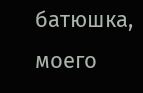батюшка, моего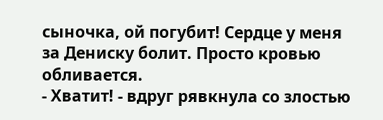сыночка, ой погубит! Сердце у меня за Дениску болит. Просто кровью обливается.
- Хватит! - вдруг рявкнула со злостью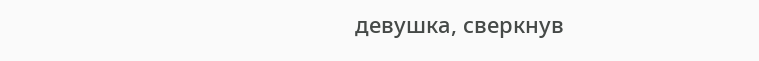девушка, сверкнув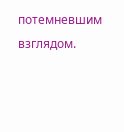потемневшим взглядом.